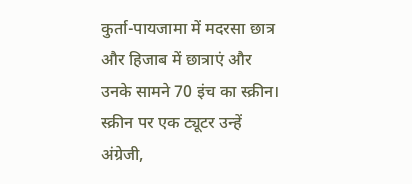कुर्ता-पायजामा में मदरसा छात्र और हिजाब में छात्राएं और उनके सामने 70 इंच का स्क्रीन। स्क्रीन पर एक ट्यूटर उन्हें अंग्रेजी,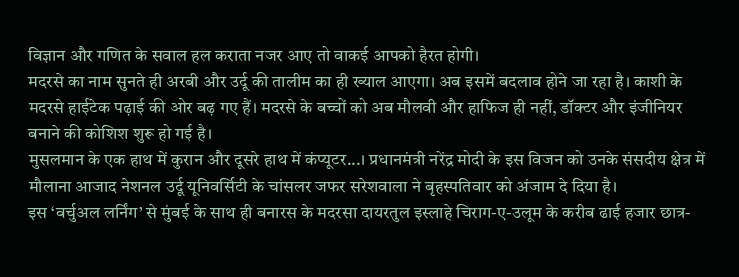विज्ञान और गणित के सवाल हल कराता नजर आए तो वाकई आपको हैरत होगी।
मदरसे का नाम सुनते ही अरबी और उर्दू की तालीम का ही ख्याल आएगा। अब इसमें बदलाव होने जा रहा है। काशी के मदरसे हाईटेक पढ़ाई की ओर बढ़ गए हैं। मदरसे के बच्चों को अब मौलवी और हाफिज ही नहीं, डॉक्टर और इंजीनियर बनाने की कोशिश शुरू हो गई है।
मुसलमान के एक हाथ में कुरान और दूसरे हाथ में कंप्यूटर...। प्रधानमंत्री नरेंद्र मोदी के इस विजन को उनके संसदीय क्षेत्र में मौलाना आजाद नेशनल उर्दू यूनिवर्सिटी के चांसलर जफर सरेशवाला ने बृहस्पतिवार को अंजाम दे दिया है।
इस ‘वर्चुअल लर्निंग’ से मुंबई के साथ ही बनारस के मदरसा दायरतुल इस्लाहे चिराग-ए-उलूम के करीब ढाई हजार छात्र-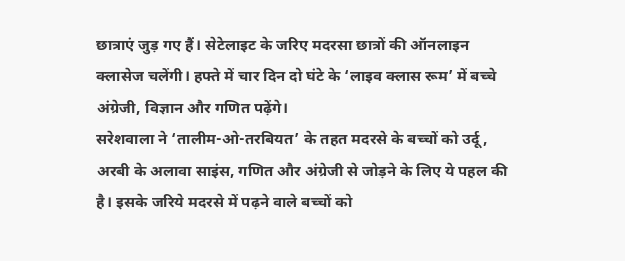छात्राएं जुड़ गए हैं। सेटेलाइट के जरिए मदरसा छात्रों की ऑनलाइन क्लासेज चलेंगी। हफ्ते में चार दिन दो घंटे के ‘लाइव क्लास रूम’ में बच्चे अंग्रेजी, विज्ञान और गणित पढ़ेंगे।
सरेशवाला ने ‘तालीम-ओ-तरबियत’ के तहत मदरसे के बच्चों को उर्दू, अरबी के अलावा साइंस, गणित और अंग्रेजी से जोड़ने के लिए ये पहल की है। इसके जरिये मदरसे में पढ़ने वाले बच्चों को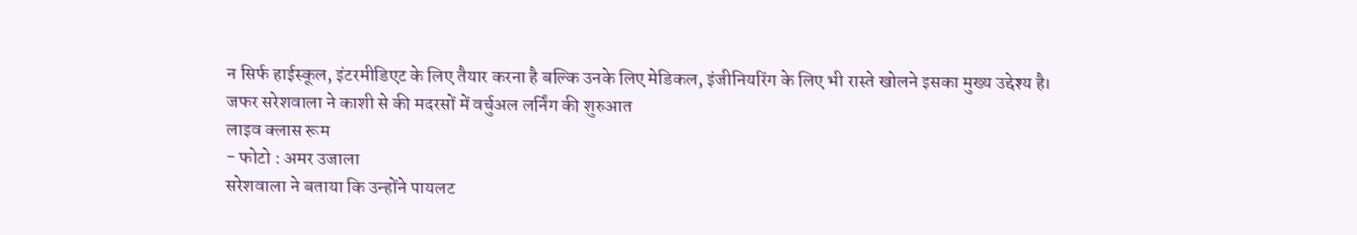न सिर्फ हाईस्कूल, इंटरमीडिएट के लिए तैयार करना है बल्कि उनके लिए मेडिकल, इंजीनियरिंग के लिए भी रास्ते खोलने इसका मुख्य उद्देश्य है।
जफर सरेशवाला ने काशी से की मदरसों में वर्चुअल लर्निंग की शुरुआत
लाइव क्लास रूम
- फोटो : अमर उजाला
सरेशवाला ने बताया कि उन्होंने पायलट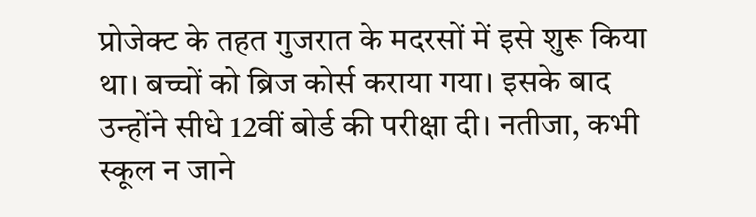प्रोजेक्ट के तहत गुजरात के मदरसों में इसे शुरू किया था। बच्चों को ब्रिज कोर्स कराया गया। इसके बाद उन्होंने सीधे 12वीं बोर्ड की परीक्षा दी। नतीजा, कभी स्कूल न जाने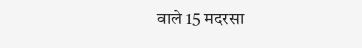वाले 15 मदरसा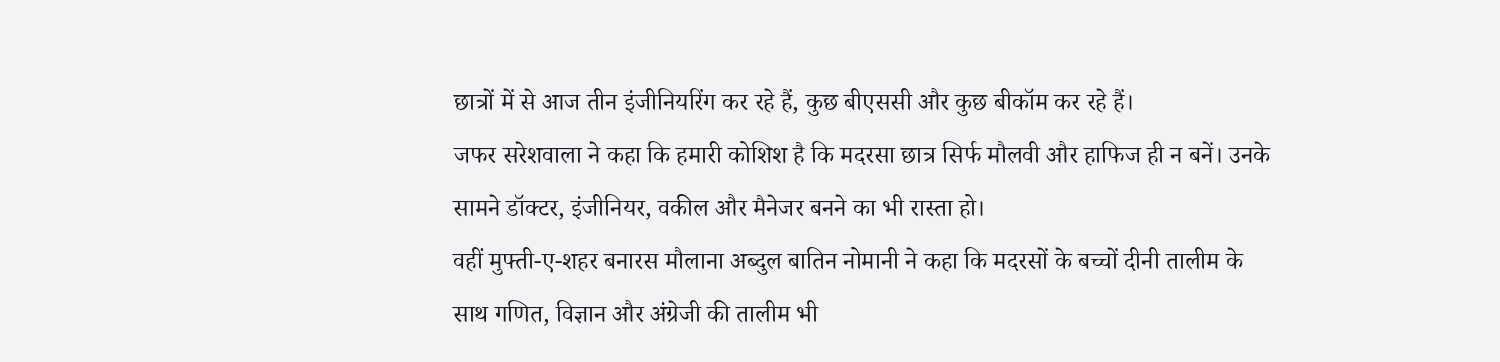छात्रों में से आज तीन इंजीनियरिंग कर रहे हैं, कुछ बीएससी और कुछ बीकॉम कर रहे हैं।
जफर सरेशवाला ने कहा कि हमारी कोशिश है कि मदरसा छात्र सिर्फ मौलवी और हाफिज ही न बनें। उनके सामने डॉक्टर, इंजीनियर, वकील और मैनेजर बनने का भी रास्ता हो।
वहीं मुफ्ती-ए-शहर बनारस मौलाना अब्दुल बातिन नोमानी ने कहा कि मदरसों के बच्चों दीनी तालीम के साथ गणित, विज्ञान और अंग्रेजी की तालीम भी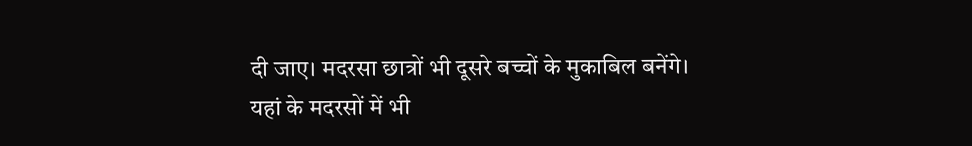दी जाए। मदरसा छात्रों भी दूसरे बच्चों के मुकाबिल बनेंगे।
यहां के मदरसों में भी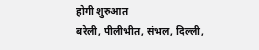होगी शुरुआत
बरेली, पीलीभीत, संभल, दिल्ली,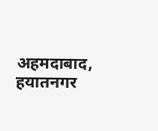अहमदाबाद, हयातनगर